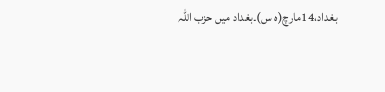بغداد،14مارچ(ہ س)۔بغداد میں حزب اللہ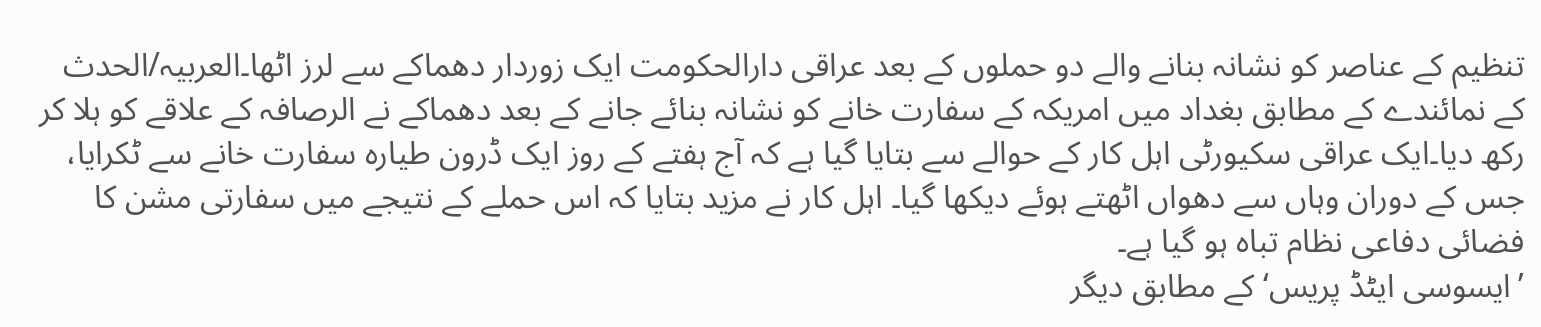تنظیم کے عناصر کو نشانہ بنانے والے دو حملوں کے بعد عراقی دارالحکومت ایک زوردار دھماکے سے لرز اٹھا۔العربیہ/الحدث کے نمائندے کے مطابق بغداد میں امریکہ کے سفارت خانے کو نشانہ بنائے جانے کے بعد دھماکے نے الرصافہ کے علاقے کو ہلا کر رکھ دیا۔ایک عراقی سکیورٹی اہل کار کے حوالے سے بتایا گیا ہے کہ آج ہفتے کے روز ایک ڈرون طیارہ سفارت خانے سے ٹکرایا، جس کے دوران وہاں سے دھواں اٹھتے ہوئے دیکھا گیا۔ اہل کار نے مزید بتایا کہ اس حملے کے نتیجے میں سفارتی مشن کا فضائی دفاعی نظام تباہ ہو گیا ہے۔
’ایسوسی ایٹڈ پریس‘ کے مطابق دیگر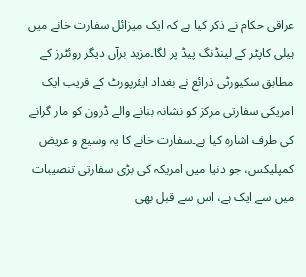عراقی حکام نے ذکر کیا ہے کہ ایک میزائل سفارت خانے میں ہیلی کاپٹر کے لینڈنگ پیڈ پر لگا۔مزید برآں دیگر روئٹرز کے مطابق سکیورٹی ذرائع نے بغداد ایئرپورٹ کے قریب ایک امریکی سفارتی مرکز کو نشانہ بنانے والے ڈرون کو مار گرانے کی طرف اشارہ کیا ہے۔سفارت خانے کا یہ وسیع و عریض کمپلیکس، جو دنیا میں امریکہ کی بڑی سفارتی تنصیبات میں سے ایک ہے، اس سے قبل بھی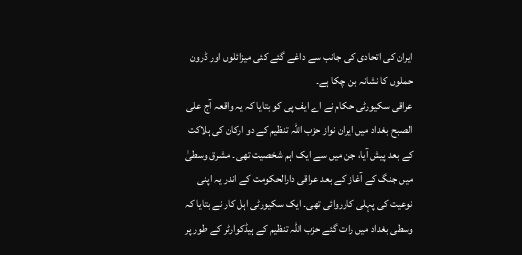ایران کی اتحادی کی جانب سے داغے گئے کئی میزائلوں اور ڈرون حملوں کا نشانہ بن چکا ہے۔
عراقی سکیورٹی حکام نے اے ایف پی کو بتایا کہ یہ واقعہ آج علی الصبح بغداد میں ایران نواز حزب اللہ تنظیم کے دو ارکان کی ہلاکت کے بعد پیش آیا، جن میں سے ایک اہم شخصیت تھی۔ مشرق وسطیٰ میں جنگ کے آغاز کے بعد عراقی دارالحکومت کے اندر یہ اپنی نوعیت کی پہلی کارروائی تھی۔ ایک سکیورٹی اہل کار نے بتایا کہ وسطی بغداد میں رات گئے حزب اللہ تنظیم کے ہیڈکوارٹر کے طور پر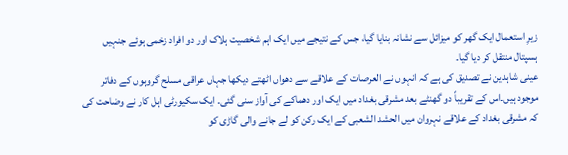زیرِ استعمال ایک گھر کو میزائل سے نشانہ بنایا گیا، جس کے نتیجے میں ایک اہم شخصیت ہلاک اور دو افراد زخمی ہوئے جنہیں ہسپتال منتقل کر دیا گیا۔
عینی شاہدین نے تصدیق کی ہے کہ انہوں نے العرصات کے علاقے سے دھواں اٹھتے دیکھا جہاں عراقی مسلح گروہوں کے دفاتر موجود ہیں۔اس کے تقریباً دو گھنٹے بعد مشرقی بغداد میں ایک اور دھماکے کی آواز سنی گئی۔ ایک سکیورٹی اہل کار نے وضاحت کی کہ مشرقی بغداد کے علاقے نہروان میں الحشد الشعبی کے ایک رکن کو لے جانے والی گاڑی کو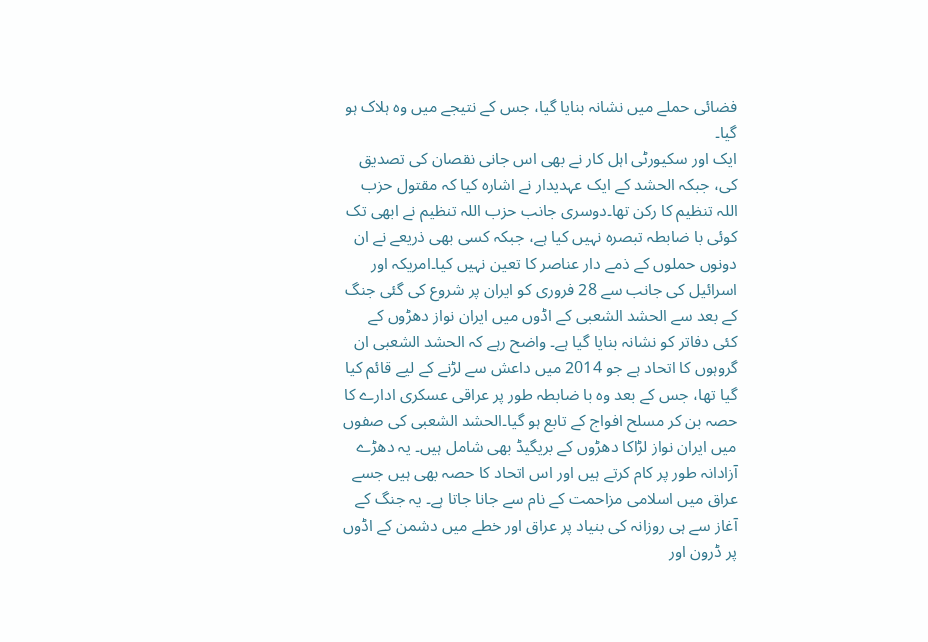فضائی حملے میں نشانہ بنایا گیا، جس کے نتیجے میں وہ ہلاک ہو گیا۔
ایک اور سکیورٹی اہل کار نے بھی اس جانی نقصان کی تصدیق کی، جبکہ الحشد کے ایک عہدیدار نے اشارہ کیا کہ مقتول حزب اللہ تنظیم کا رکن تھا۔دوسری جانب حزب اللہ تنظیم نے ابھی تک کوئی با ضابطہ تبصرہ نہیں کیا ہے، جبکہ کسی بھی ذریعے نے ان دونوں حملوں کے ذمے دار عناصر کا تعین نہیں کیا۔امریکہ اور اسرائیل کی جانب سے 28 فروری کو ایران پر شروع کی گئی جنگ کے بعد سے الحشد الشعبی کے اڈوں میں ایران نواز دھڑوں کے کئی دفاتر کو نشانہ بنایا گیا ہے۔ واضح رہے کہ الحشد الشعبی ان گروہوں کا اتحاد ہے جو 2014 میں داعش سے لڑنے کے لیے قائم کیا گیا تھا، جس کے بعد وہ با ضابطہ طور پر عراقی عسکری ادارے کا حصہ بن کر مسلح افواج کے تابع ہو گیا۔الحشد الشعبی کی صفوں میں ایران نواز لڑاکا دھڑوں کے بریگیڈ بھی شامل ہیں۔ یہ دھڑے آزادانہ طور پر کام کرتے ہیں اور اس اتحاد کا حصہ بھی ہیں جسے عراق میں اسلامی مزاحمت کے نام سے جانا جاتا ہے۔ یہ جنگ کے آغاز سے ہی روزانہ کی بنیاد پر عراق اور خطے میں دشمن کے اڈوں پر ڈرون اور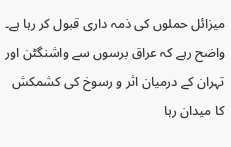میزائل حملوں کی ذمہ داری قبول کر رہا ہے۔
واضح رہے کہ عراق برسوں سے واشنگٹن اور تہران کے درمیان اثر و رسوخ کی کشمکش کا میدان رہا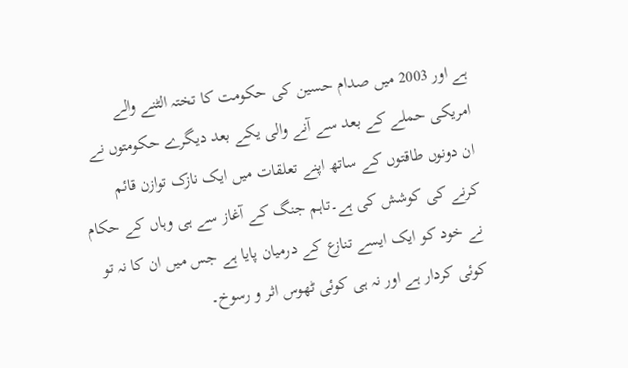ہے اور 2003 میں صدام حسین کی حکومت کا تختہ الٹنے والے امریکی حملے کے بعد سے آنے والی یکے بعد دیگرے حکومتوں نے ان دونوں طاقتوں کے ساتھ اپنے تعلقات میں ایک نازک توازن قائم کرنے کی کوشش کی ہے۔تاہم جنگ کے آغاز سے ہی وہاں کے حکام نے خود کو ایک ایسے تنازع کے درمیان پایا ہے جس میں ان کا نہ تو کوئی کردار ہے اور نہ ہی کوئی ٹھوس اثر و رسوخ۔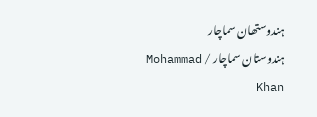ہندوستھان سماچار
ہندوستان سماچار / Mohammad Khan